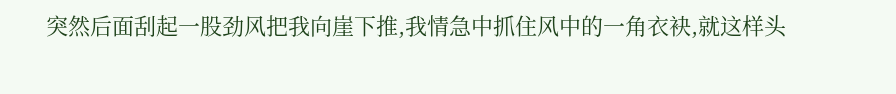突然后面刮起一股劲风把我向崖下推,我情急中抓住风中的一角衣袂,就这样头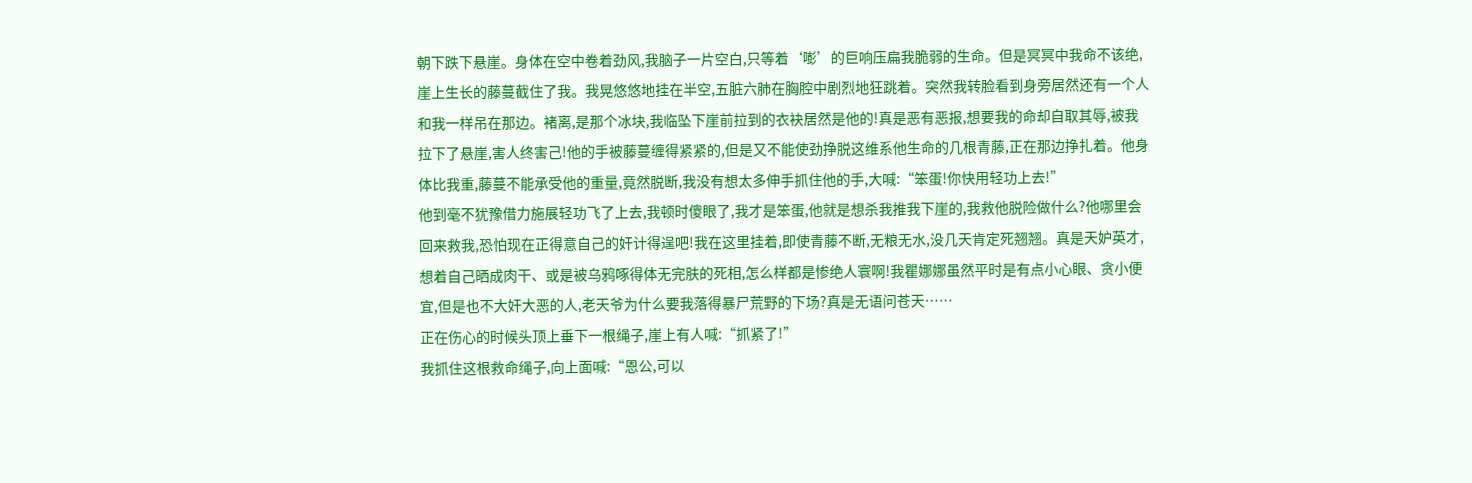朝下跌下悬崖。身体在空中卷着劲风,我脑子一片空白,只等着‘嘭’的巨响压扁我脆弱的生命。但是冥冥中我命不该绝,崖上生长的藤蔓截住了我。我晃悠悠地挂在半空,五脏六肺在胸腔中剧烈地狂跳着。突然我转脸看到身旁居然还有一个人和我一样吊在那边。褚离,是那个冰块,我临坠下崖前拉到的衣袂居然是他的!真是恶有恶报,想要我的命却自取其辱,被我拉下了悬崖,害人终害己!他的手被藤蔓缠得紧紧的,但是又不能使劲挣脱这维系他生命的几根青藤,正在那边挣扎着。他身体比我重,藤蔓不能承受他的重量,竟然脱断,我没有想太多伸手抓住他的手,大喊:“笨蛋!你快用轻功上去!”
他到毫不犹豫借力施展轻功飞了上去,我顿时傻眼了,我才是笨蛋,他就是想杀我推我下崖的,我救他脱险做什么?他哪里会回来救我,恐怕现在正得意自己的奸计得逞吧!我在这里挂着,即使青藤不断,无粮无水,没几天肯定死翘翘。真是天妒英才,想着自己晒成肉干、或是被乌鸦啄得体无完肤的死相,怎么样都是惨绝人寰啊!我瞿娜娜虽然平时是有点小心眼、贪小便宜,但是也不大奸大恶的人,老天爷为什么要我落得暴尸荒野的下场?真是无语问苍天……
正在伤心的时候头顶上垂下一根绳子,崖上有人喊:“抓紧了!”
我抓住这根救命绳子,向上面喊:“恩公,可以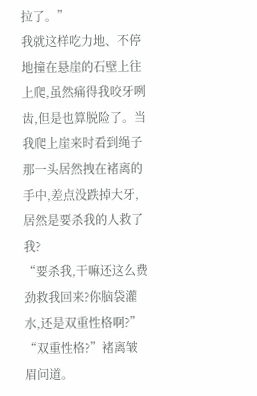拉了。”
我就这样吃力地、不停地撞在悬崖的石壁上往上爬,虽然痛得我咬牙咧齿,但是也算脱险了。当我爬上崖来时看到绳子那一头居然拽在褚离的手中,差点没跌掉大牙,居然是要杀我的人救了我?
“要杀我,干嘛还这么费劲救我回来?你脑袋灌水,还是双重性格啊?”
“双重性格?”褚离皱眉问道。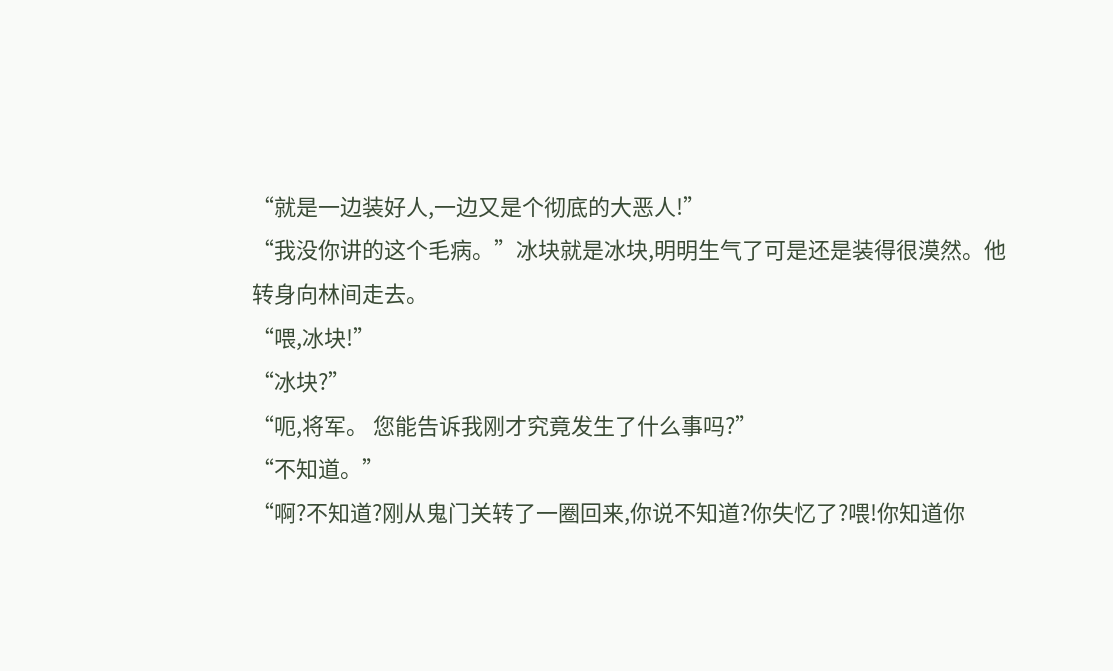“就是一边装好人,一边又是个彻底的大恶人!”
“我没你讲的这个毛病。”冰块就是冰块,明明生气了可是还是装得很漠然。他转身向林间走去。
“喂,冰块!”
“冰块?”
“呃,将军。 您能告诉我刚才究竟发生了什么事吗?”
“不知道。”
“啊?不知道?刚从鬼门关转了一圈回来,你说不知道?你失忆了?喂!你知道你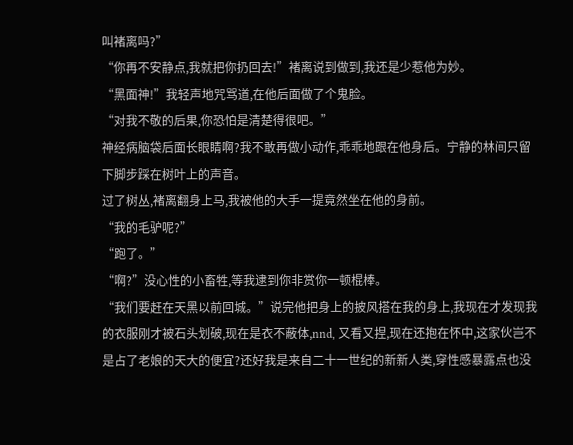叫褚离吗?”
“你再不安静点,我就把你扔回去!”褚离说到做到,我还是少惹他为妙。
“黑面神!”我轻声地咒骂道,在他后面做了个鬼脸。
“对我不敬的后果,你恐怕是清楚得很吧。”
神经病脑袋后面长眼睛啊?我不敢再做小动作,乖乖地跟在他身后。宁静的林间只留下脚步踩在树叶上的声音。
过了树丛,褚离翻身上马,我被他的大手一提竟然坐在他的身前。
“我的毛驴呢?”
“跑了。”
“啊?”没心性的小畜牲,等我逮到你非赏你一顿棍棒。
“我们要赶在天黑以前回城。”说完他把身上的披风搭在我的身上,我现在才发现我的衣服刚才被石头划破,现在是衣不蔽体,nnd, 又看又捏,现在还抱在怀中,这家伙岂不是占了老娘的天大的便宜?还好我是来自二十一世纪的新新人类,穿性感暴露点也没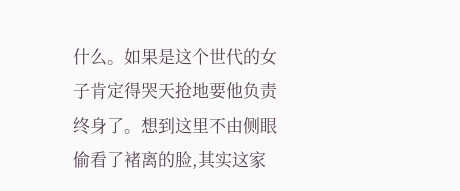什么。如果是这个世代的女子肯定得哭天抢地要他负责终身了。想到这里不由侧眼偷看了褚离的脸,其实这家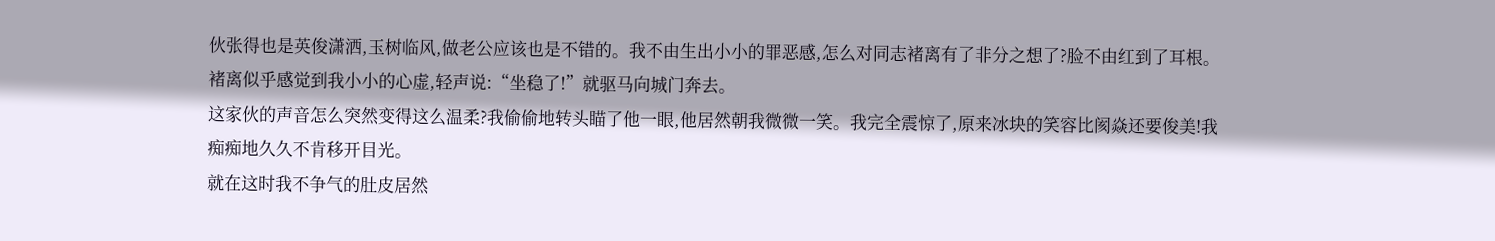伙张得也是英俊潇洒,玉树临风,做老公应该也是不错的。我不由生出小小的罪恶感,怎么对同志褚离有了非分之想了?脸不由红到了耳根。
褚离似乎感觉到我小小的心虚,轻声说:“坐稳了!”就驱马向城门奔去。
这家伙的声音怎么突然变得这么温柔?我偷偷地转头瞄了他一眼,他居然朝我微微一笑。我完全震惊了,原来冰块的笑容比阂焱还要俊美!我痴痴地久久不肯移开目光。
就在这时我不争气的肚皮居然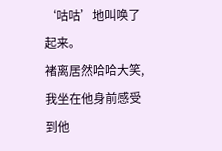‘咕咕’地叫唤了起来。
褚离居然哈哈大笑,我坐在他身前感受到他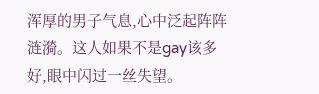浑厚的男子气息,心中泛起阵阵涟漪。这人如果不是gay该多好,眼中闪过一丝失望。